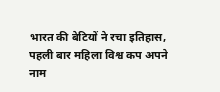भारत की बेटियों ने रचा इतिहास, पहली बार महिला विश्व कप अपने नाम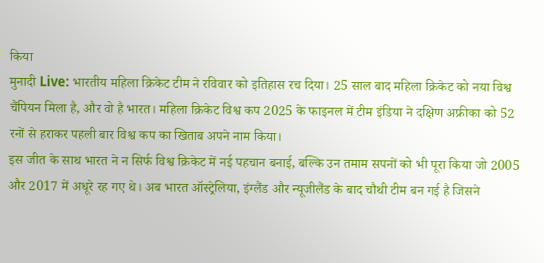किया
मुनादी Live: भारतीय महिला क्रिकेट टीम ने रविवार को इतिहास रच दिया। 25 साल बाद महिला क्रिकेट को नया विश्व चैंपियन मिला है, और वो है भारत। महिला क्रिकेट विश्व कप 2025 के फाइनल में टीम इंडिया ने दक्षिण अफ्रीका को 52 रनों से हराकर पहली बार विश्व कप का खिताब अपने नाम किया।
इस जीत के साथ भारत ने न सिर्फ विश्व क्रिकेट में नई पहचान बनाई, बल्कि उन तमाम सपनों को भी पूरा किया जो 2005 और 2017 में अधूरे रह गए थे। अब भारत ऑस्ट्रेलिया, इंग्लैंड और न्यूजीलैंड के बाद चौथी टीम बन गई है जिसने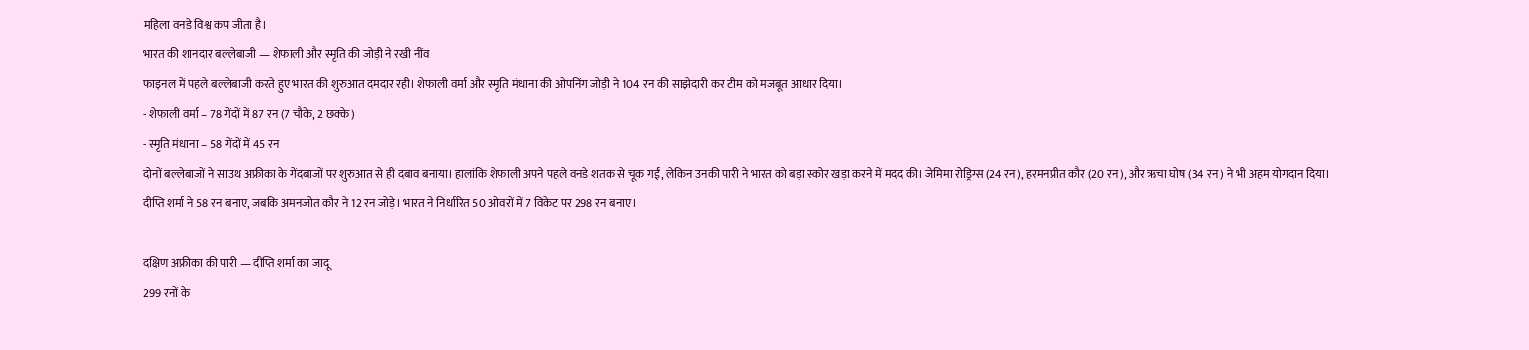महिला वनडे विश्व कप जीता है।
भारत की शानदार बल्लेबाजी — शेफाली और स्मृति की जोड़ी ने रखी नींव
फाइनल में पहले बल्लेबाजी करते हुए भारत की शुरुआत दमदार रही। शेफाली वर्मा और स्मृति मंधाना की ओपनिंग जोड़ी ने 104 रन की साझेदारी कर टीम को मजबूत आधार दिया।
- शेफाली वर्मा – 78 गेंदों में 87 रन (7 चौके, 2 छक्के)
- स्मृति मंधाना – 58 गेंदों में 45 रन
दोनों बल्लेबाजों ने साउथ अफ्रीका के गेंदबाजों पर शुरुआत से ही दबाव बनाया। हालांकि शेफाली अपने पहले वनडे शतक से चूक गईं, लेकिन उनकी पारी ने भारत को बड़ा स्कोर खड़ा करने में मदद की। जेमिमा रोड्रिग्स (24 रन), हरमनप्रीत कौर (20 रन), और ऋचा घोष (34 रन) ने भी अहम योगदान दिया। दीप्ति शर्मा ने 58 रन बनाए, जबकि अमनजोत कौर ने 12 रन जोड़े। भारत ने निर्धारित 50 ओवरों में 7 विकेट पर 298 रन बनाए।

दक्षिण अफ्रीका की पारी — दीप्ति शर्मा का जादू
299 रनों के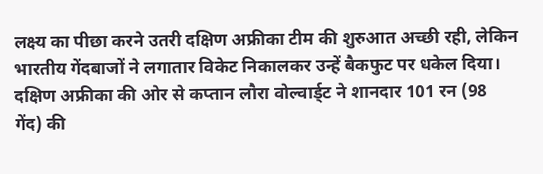लक्ष्य का पीछा करने उतरी दक्षिण अफ्रीका टीम की शुरुआत अच्छी रही, लेकिन भारतीय गेंदबाजों ने लगातार विकेट निकालकर उन्हें बैकफुट पर धकेल दिया।
दक्षिण अफ्रीका की ओर से कप्तान लौरा वोल्वार्ड्ट ने शानदार 101 रन (98 गेंद) की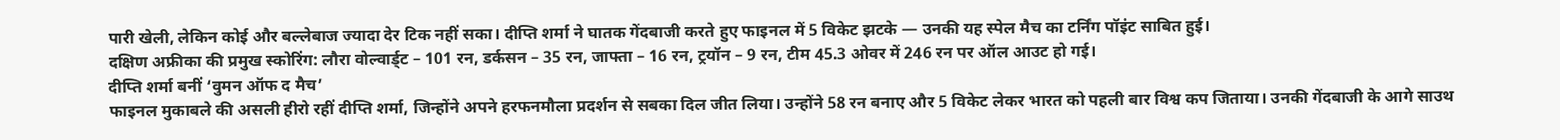पारी खेली, लेकिन कोई और बल्लेबाज ज्यादा देर टिक नहीं सका। दीप्ति शर्मा ने घातक गेंदबाजी करते हुए फाइनल में 5 विकेट झटके — उनकी यह स्पेल मैच का टर्निंग पॉइंट साबित हुई।
दक्षिण अफ्रीका की प्रमुख स्कोरिंग: लौरा वोल्वार्ड्ट – 101 रन, डर्कसन – 35 रन, जाफ्ता – 16 रन, ट्रयॉन – 9 रन, टीम 45.3 ओवर में 246 रन पर ऑल आउट हो गई।
दीप्ति शर्मा बनीं ‘वुमन ऑफ द मैच’
फाइनल मुकाबले की असली हीरो रहीं दीप्ति शर्मा, जिन्होंने अपने हरफनमौला प्रदर्शन से सबका दिल जीत लिया। उन्होंने 58 रन बनाए और 5 विकेट लेकर भारत को पहली बार विश्व कप जिताया। उनकी गेंदबाजी के आगे साउथ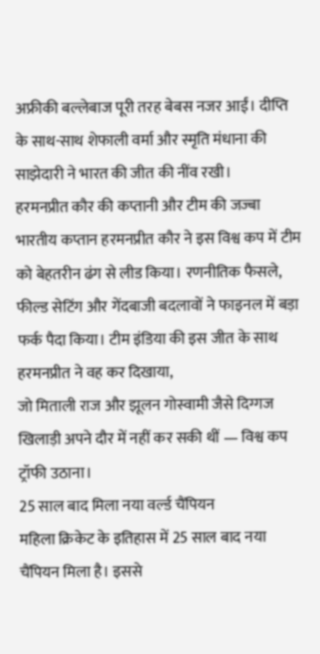अफ्रीकी बल्लेबाज पूरी तरह बेबस नजर आईं। दीप्ति के साथ-साथ शेफाली वर्मा और स्मृति मंधाना की साझेदारी ने भारत की जीत की नींव रखी।
हरमनप्रीत कौर की कप्तानी और टीम की जज्बा
भारतीय कप्तान हरमनप्रीत कौर ने इस विश्व कप में टीम को बेहतरीन ढंग से लीड किया। रणनीतिक फैसले, फील्ड सेटिंग और गेंदबाजी बदलावों ने फाइनल में बड़ा फर्क पैदा किया। टीम इंडिया की इस जीत के साथ हरमनप्रीत ने वह कर दिखाया,
जो मिताली राज और झूलन गोस्वामी जैसे दिग्गज खिलाड़ी अपने दौर में नहीं कर सकी थीं — विश्व कप ट्रॉफी उठाना।
25 साल बाद मिला नया वर्ल्ड चैंपियन
महिला क्रिकेट के इतिहास में 25 साल बाद नया चैंपियन मिला है। इससे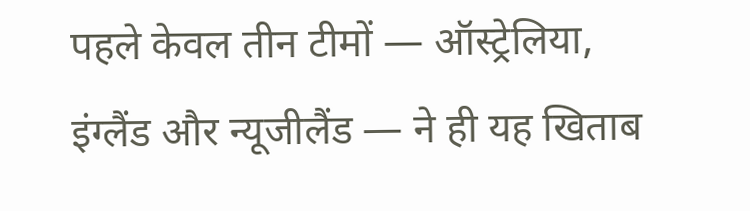पहले केवल तीन टीमों — ऑस्ट्रेलिया, इंग्लैंड और न्यूजीलैंड — ने ही यह खिताब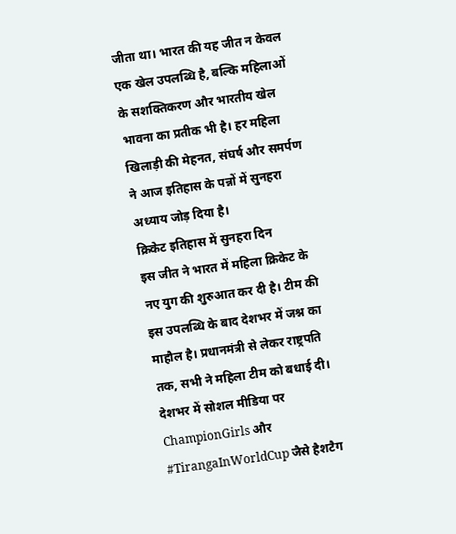जीता था। भारत की यह जीत न केवल एक खेल उपलब्धि है, बल्कि महिलाओं के सशक्तिकरण और भारतीय खेल भावना का प्रतीक भी है। हर महिला खिलाड़ी की मेहनत, संघर्ष और समर्पण ने आज इतिहास के पन्नों में सुनहरा अध्याय जोड़ दिया है।
क्रिकेट इतिहास में सुनहरा दिन
इस जीत ने भारत में महिला क्रिकेट के नए युग की शुरुआत कर दी है। टीम की इस उपलब्धि के बाद देशभर में जश्न का माहौल है। प्रधानमंत्री से लेकर राष्ट्रपति तक, सभी ने महिला टीम को बधाई दी। देशभर में सोशल मीडिया पर ChampionGirls और #TirangaInWorldCup जैसे हैशटैग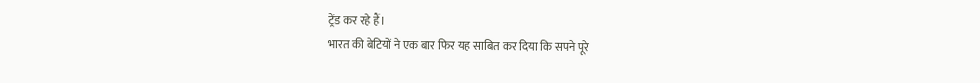ट्रेंड कर रहे हैं।
भारत की बेटियों ने एक बार फिर यह साबित कर दिया कि सपने पूरे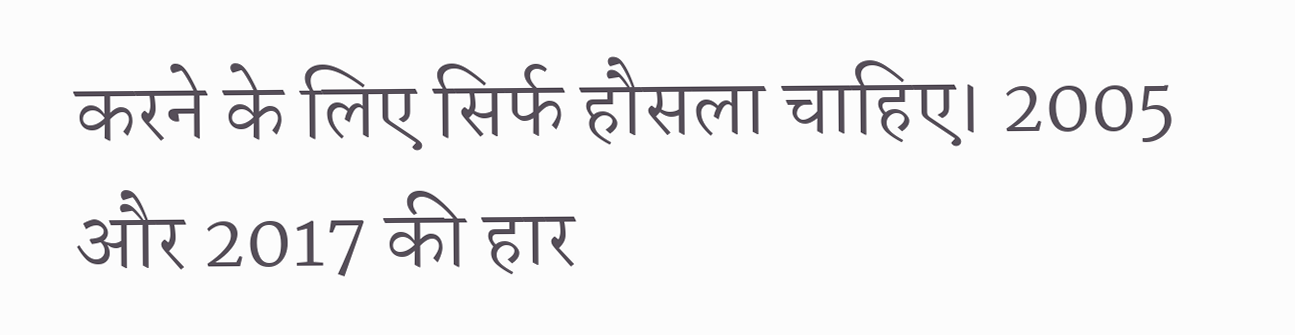करने के लिए सिर्फ हौसला चाहिए। 2005 और 2017 की हार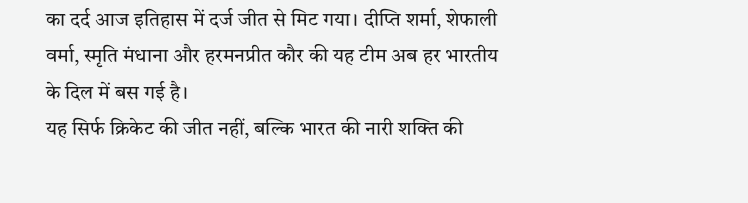का दर्द आज इतिहास में दर्ज जीत से मिट गया। दीप्ति शर्मा, शेफाली वर्मा, स्मृति मंधाना और हरमनप्रीत कौर की यह टीम अब हर भारतीय के दिल में बस गई है।
यह सिर्फ क्रिकेट की जीत नहीं, बल्कि भारत की नारी शक्ति की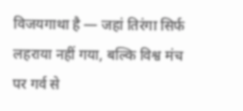विजयगाथा है — जहां तिरंगा सिर्फ लहराया नहीं गया, बल्कि विश्व मंच पर गर्व से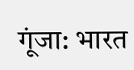गूंजा: भारत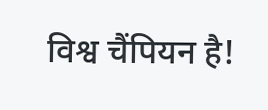विश्व चैंपियन है!